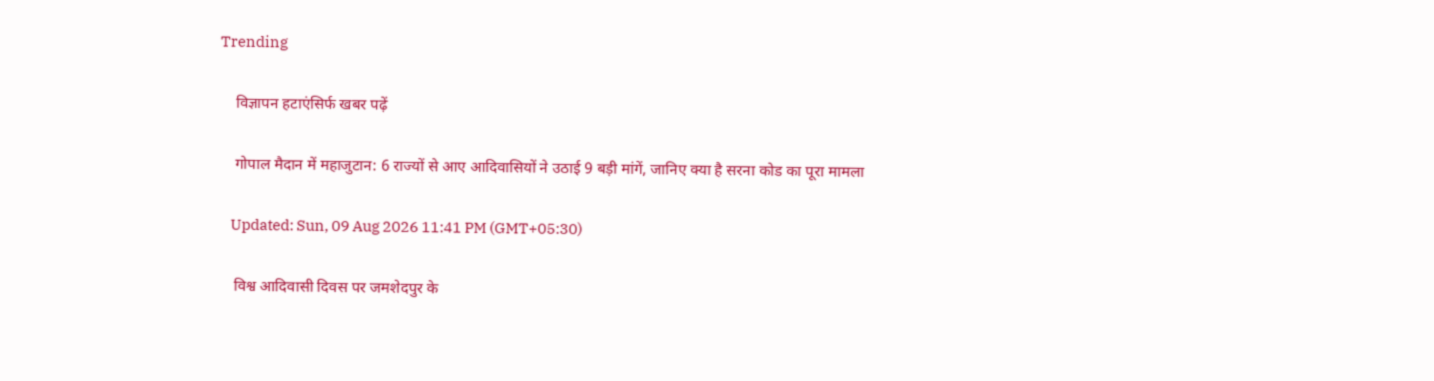Trending

    विज्ञापन हटाएंसिर्फ खबर पढ़ें

    गोपाल मैदान में महाजुटान: 6 राज्यों से आए आदिवासियों ने उठाई 9 बड़ी मांगें, जानिए क्या है सरना कोड का पूरा मामला

    Updated: Sun, 09 Aug 2026 11:41 PM (GMT+05:30)

    विश्व आदिवासी दिवस पर जमशेदपुर के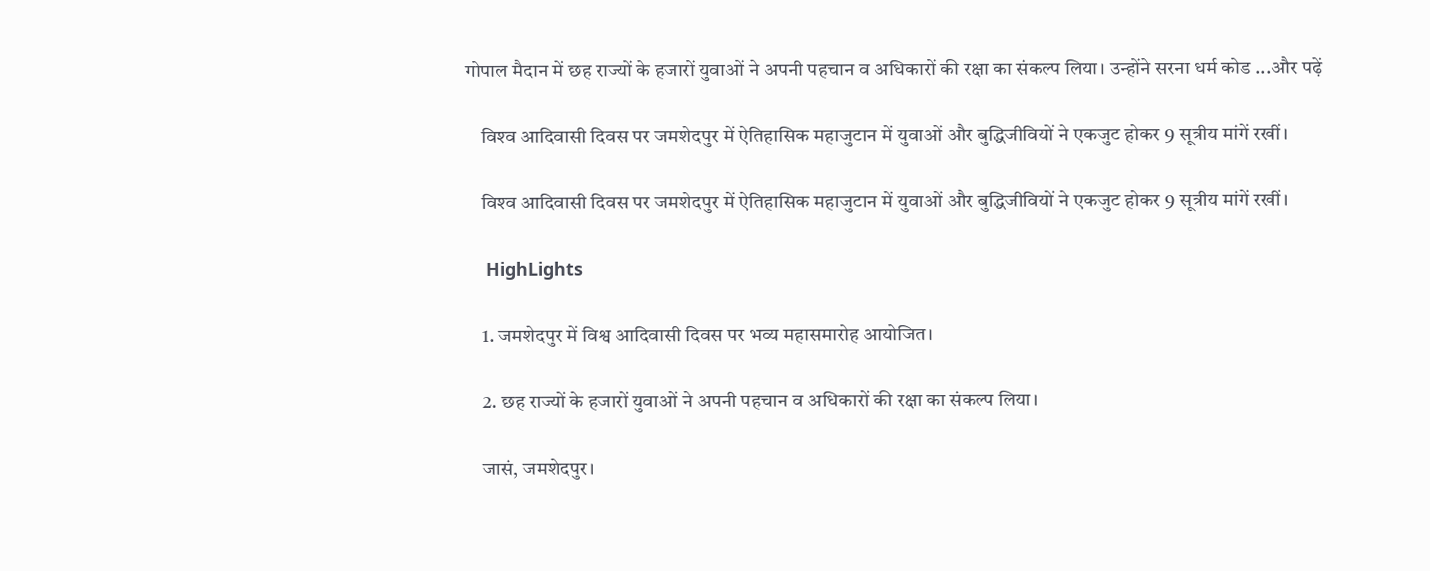गोपाल मैदान में छह राज्यों के हजारों युवाओं ने अपनी पहचान व अधिकारों की रक्षा का संकल्प लिया। उन्होंने सरना धर्म कोड ...और पढ़ें

    विश्‍व आदिवासी दिवस पर जमशेदपुर में ऐतिहासिक महाजुटान में युवाओं और बुद्धिजीवियों ने एकजुट होकर 9 सूत्रीय मांगें रखीं।

    विश्‍व आदिवासी दिवस पर जमशेदपुर में ऐतिहासिक महाजुटान में युवाओं और बुद्धिजीवियों ने एकजुट होकर 9 सूत्रीय मांगें रखीं।

    HighLights

    1. जमशेदपुर में विश्व आदिवासी दिवस पर भव्य महासमारोह आयोजित।

    2. छह राज्यों के हजारों युवाओं ने अपनी पहचान व अधिकारों की रक्षा का संकल्प लिया।

    जासं, जमशेदपुर।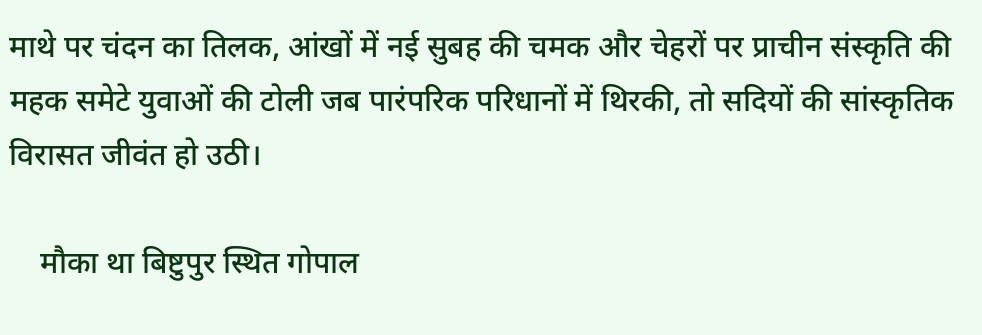माथे पर चंदन का तिलक, आंखों में नई सुबह की चमक और चेहरों पर प्राचीन संस्कृति की महक समेटे युवाओं की टोली जब पारंपरिक परिधानों में थिरकी, तो सदियों की सांस्कृतिक विरासत जीवंत हो उठी।

    मौका था बिष्टुपुर स्थित गोपाल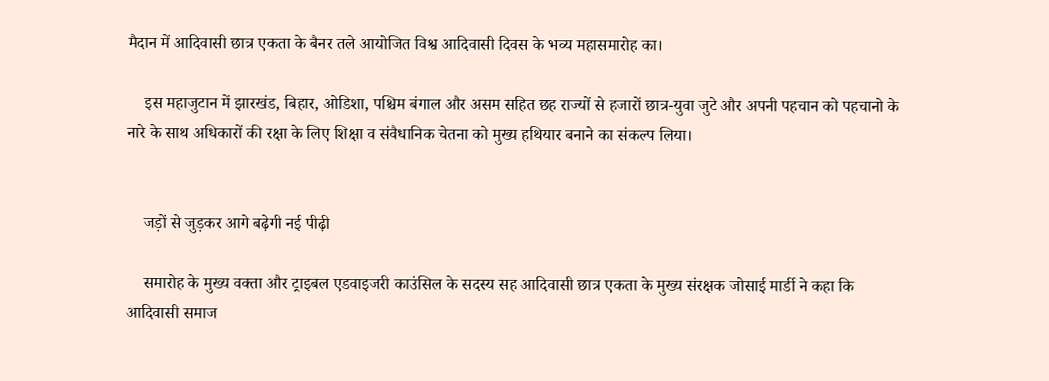मैदान में आदिवासी छात्र एकता के बैनर तले आयोजित विश्व आदिवासी दिवस के भव्य महासमारोह का।

    इस महाजुटान में झारखंड, बिहार, ओडिशा, पश्चिम बंगाल और असम सहित छह राज्यों से हजारों छात्र-युवा जुटे और अपनी पहचान को पहचानो के नारे के साथ अधिकारों की रक्षा के लिए शिक्षा व संवैधानिक चेतना को मुख्य हथियार बनाने का संकल्प लिया।


    जड़ों से जुड़कर आगे बढ़ेगी नई पीढ़ी

    समारोह के मुख्य वक्ता और ट्राइबल एडवाइजरी काउंसिल के सदस्य सह आदिवासी छात्र एकता के मुख्य संरक्षक जोसाई मार्डी ने कहा कि आदिवासी समाज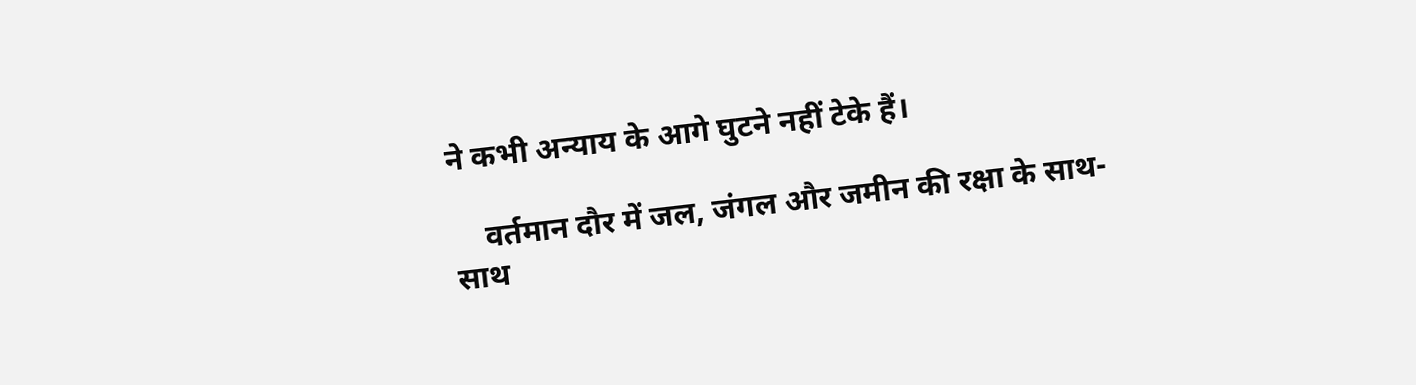ने कभी अन्याय के आगे घुटने नहीं टेके हैं।

    वर्तमान दौर में जल, जंगल और जमीन की रक्षा के साथ-साथ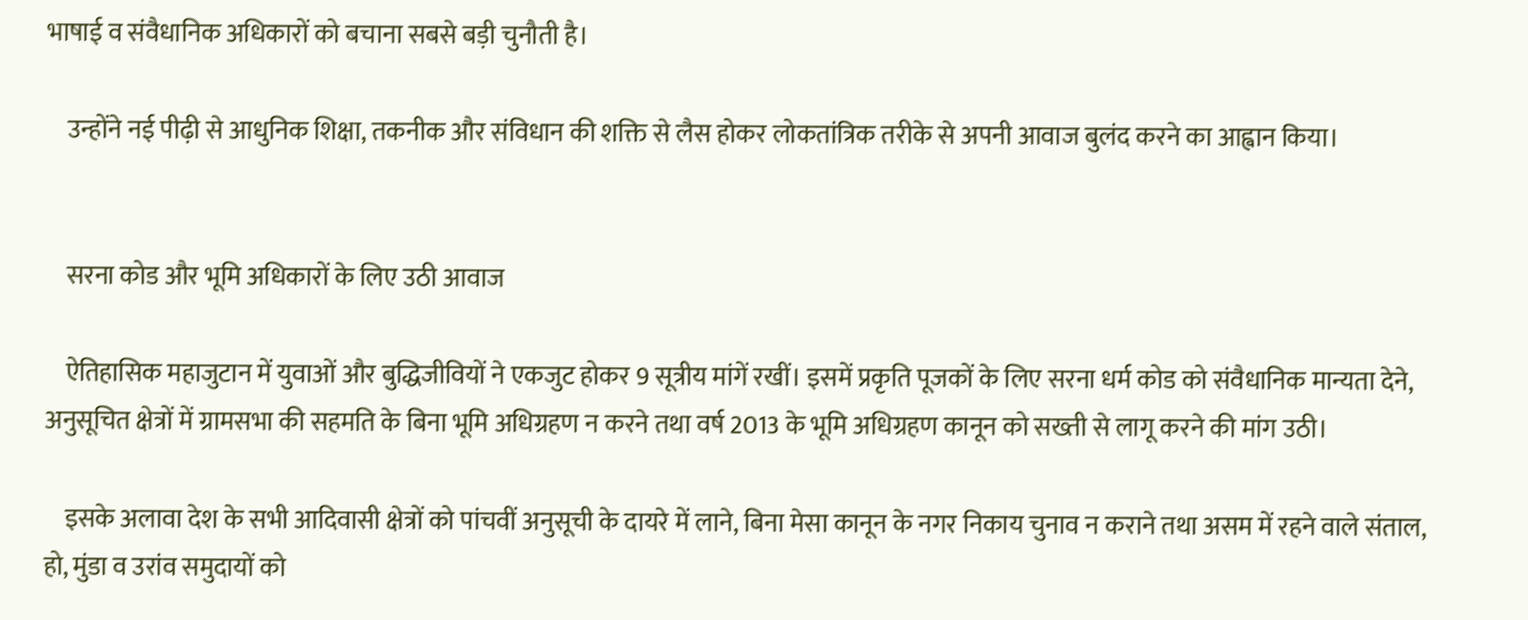भाषाई व संवैधानिक अधिकारों को बचाना सबसे बड़ी चुनौती है।

    उन्होंने नई पीढ़ी से आधुनिक शिक्षा, तकनीक और संविधान की शक्ति से लैस होकर लोकतांत्रिक तरीके से अपनी आवाज बुलंद करने का आह्वान किया।


    सरना कोड और भूमि अधिकारों के लिए उठी आवाज

    ऐतिहासिक महाजुटान में युवाओं और बुद्धिजीवियों ने एकजुट होकर 9 सूत्रीय मांगें रखीं। इसमें प्रकृति पूजकों के लिए सरना धर्म कोड को संवैधानिक मान्यता देने, अनुसूचित क्षेत्रों में ग्रामसभा की सहमति के बिना भूमि अधिग्रहण न करने तथा वर्ष 2013 के भूमि अधिग्रहण कानून को सख्ती से लागू करने की मांग उठी।

    इसके अलावा देश के सभी आदिवासी क्षेत्रों को पांचवीं अनुसूची के दायरे में लाने, बिना मेसा कानून के नगर निकाय चुनाव न कराने तथा असम में रहने वाले संताल, हो, मुंडा व उरांव समुदायों को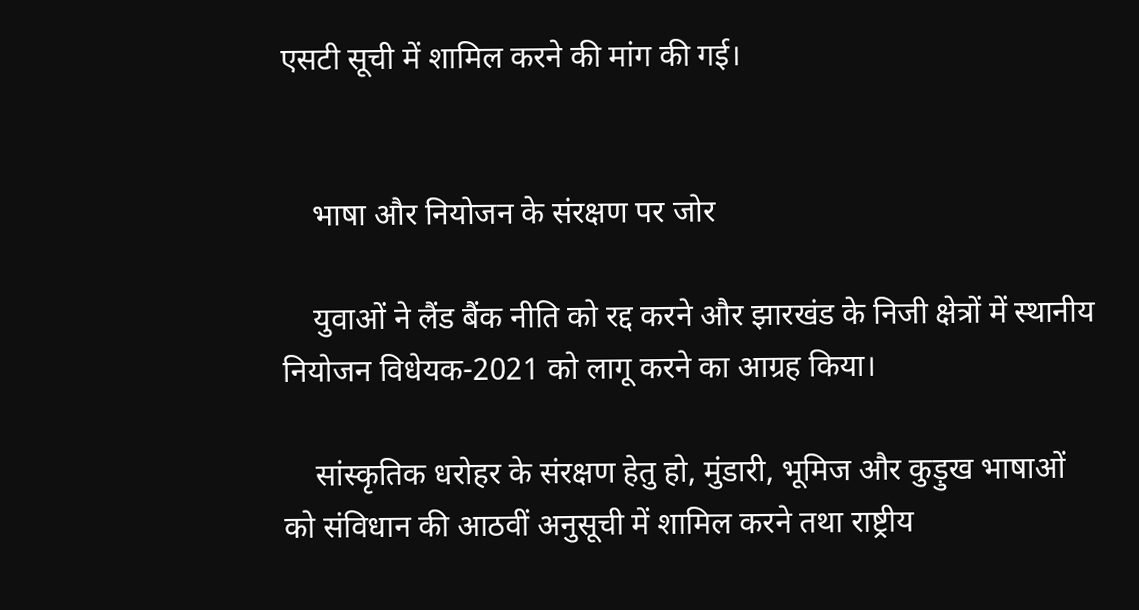एसटी सूची में शामिल करने की मांग की गई।


    भाषा और नियोजन के संरक्षण पर जोर

    युवाओं ने लैंड बैंक नीति को रद्द करने और झारखंड के निजी क्षेत्रों में स्थानीय नियोजन विधेयक-2021 को लागू करने का आग्रह किया।

    सांस्कृतिक धरोहर के संरक्षण हेतु हो, मुंडारी, भूमिज और कुड़ुख भाषाओं को संविधान की आठवीं अनुसूची में शामिल करने तथा राष्ट्रीय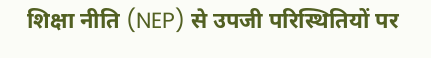शिक्षा नीति (NEP) से उपजी परिस्थितियों पर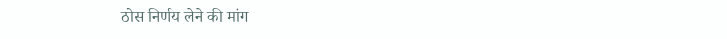ठोस निर्णय लेने की मांग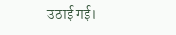उठाई गई।